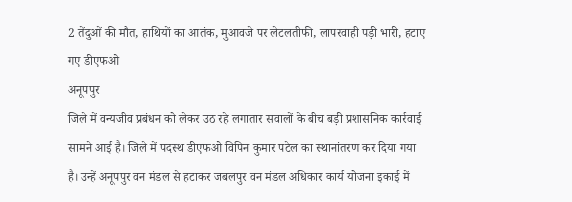2 तेंदुओं की मौत, हाथियों का आतंक, मुआवजे पर लेटलतीफी, लापरवाही पड़ी भारी, हटाए गए डीएफओ
अनूपपुर
जिले में वन्यजीव प्रबंधन को लेकर उठ रहे लगातार सवालों के बीच बड़ी प्रशासनिक कार्रवाई सामने आई है। जिले में पदस्थ डीएफओ विपिन कुमार पटेल का स्थानांतरण कर दिया गया है। उन्हें अनूपपुर वन मंडल से हटाकर जबलपुर वन मंडल अधिकार कार्य योजना इकाई में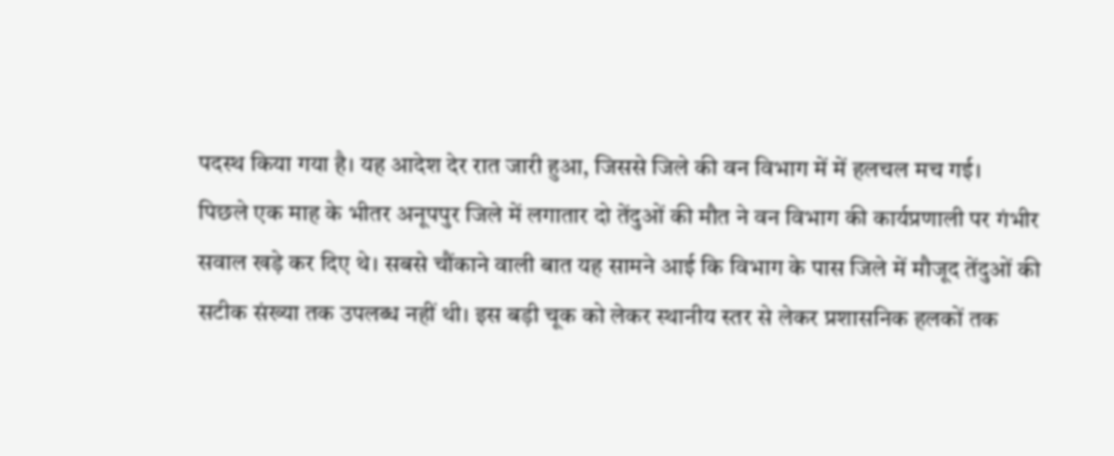पदस्थ किया गया है। यह आदेश देर रात जारी हुआ, जिससे जिले की वन विभाग में में हलचल मच गई।
पिछले एक माह के भीतर अनूपपुर जिले में लगातार दो तेंदुओं की मौत ने वन विभाग की कार्यप्रणाली पर गंभीर सवाल खड़े कर दिए थे। सबसे चौंकाने वाली बात यह सामने आई कि विभाग के पास जिले में मौजूद तेंदुओं की सटीक संख्या तक उपलब्ध नहीं थी। इस बड़ी चूक को लेकर स्थानीय स्तर से लेकर प्रशासनिक हलकों तक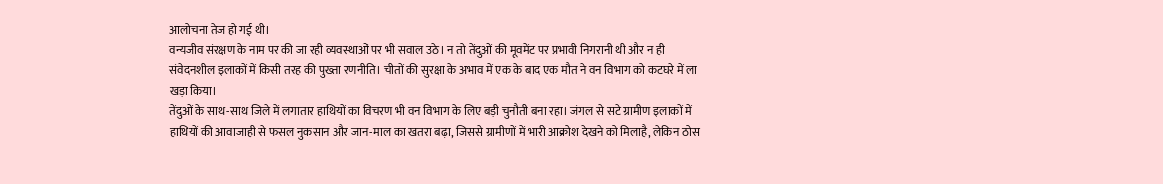आलोचना तेज हो गई थी।
वन्यजीव संरक्षण के नाम पर की जा रही व्यवस्थाओं पर भी सवाल उठे। न तो तेंदुओं की मूवमेंट पर प्रभावी निगरानी थी और न ही संवेदनशील इलाकों में किसी तरह की पुख्ता रणनीति। चीतों की सुरक्षा के अभाव में एक के बाद एक मौत ने वन विभाग को कटघरे में ला खड़ा किया।
तेंदुओं के साथ-साथ जिले में लगातार हाथियों का विचरण भी वन विभाग के लिए बड़ी चुनौती बना रहा। जंगल से सटे ग्रामीण इलाकों में हाथियों की आवाजाही से फसल नुकसान और जान-माल का खतरा बढ़ा, जिससे ग्रामीणों में भारी आक्रोश देखने को मिलाहै, लेकिन ठोस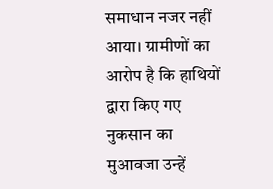समाधान नजर नहीं आया। ग्रामीणों का आरोप है कि हाथियों द्वारा किए गए नुकसान का मुआवजा उन्हें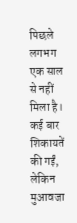पिछले लगभग एक साल से नहीं मिला है। कई बार शिकायतें की गईं, लेकिन मुआवजा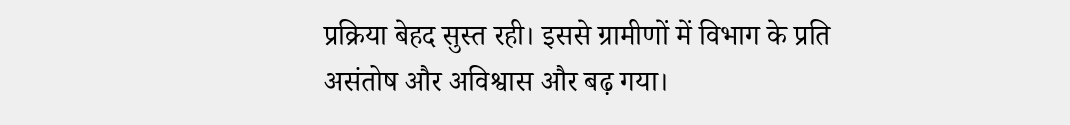प्रक्रिया बेहद सुस्त रही। इससे ग्रामीणों में विभाग के प्रति असंतोष और अविश्वास और बढ़ गया।